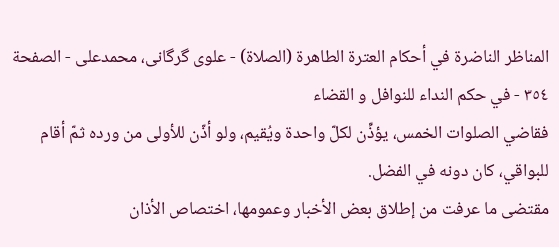المناظر الناضرة في أحکام العترة الطاهرة (الصلاة) - علوی گرگانی، محمدعلی - الصفحة ٣٥٤ - في حكم النداء للنوافل و القضاء
فقاضي الصلوات الخمس، يؤذِّن لكلّ واحدة ويُقيم، ولو أذّن للأولى من ورده ثمّ أقام للبواقي، كان دونه في الفضل.
مقتضى ما عرفت من إطلاق بعض الأخبار وعمومها، اختصاص الأذان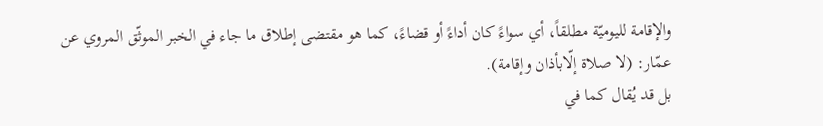والإقامة لليوميّة مطلقاً، أي سواءً كان أداءً أو قضاءً، كما هو مقتضى إطلاق ما جاء في الخبر الموثّق المروي عن عمّار: (لا صلاة إلّابأذان وإقامة).
بل قد يُقال كما في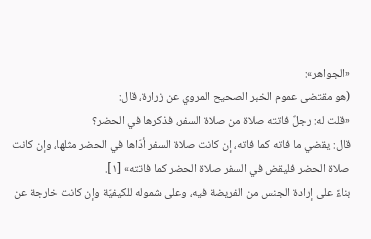«الجواهر»:
(هو مقتضى عموم الخبر الصحيح المروي عن زرارة، قال:
«قلت له: رجلٌ فاتته صلاة من صلاة السفر، فذكرها في الحضر؟
قال: يقضي ما فاته كما فاته، إن كانت صلاة السفر أدّاها في الحضر مثلها، وإن كانت صلاة الحضر فليقض في السفر صلاة الحضر كما فاتته» [١].
بناءً على إرادة الجنس من الفريضة فيه، وعلى شموله للكيفيّة وإن كانت خارجة عن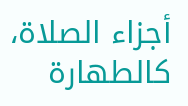أجزاء الصلاة، كالطهارة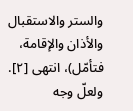والستر والاستقبال والأذان والإقامة، فتأمّل)، انتهى [٢].
ولعلّ وجه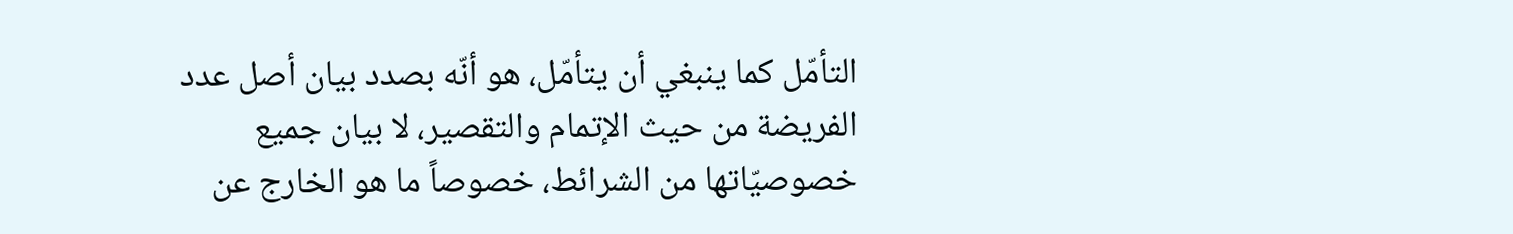التأمّل كما ينبغي أن يتأمّل، هو أنّه بصدد بيان أصل عدد الفريضة من حيث الإتمام والتقصير، لا بيان جميع خصوصيّاتها من الشرائط، خصوصاً ما هو الخارج عن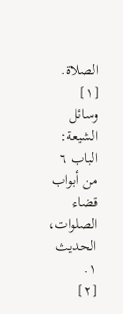الصلاة.
[١] وسائل الشيعة: الباب ٦ من أبواب قضاء الصلوات، الحديث ١.
[٢]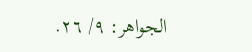الجواهر: ٩/ ٢٦.